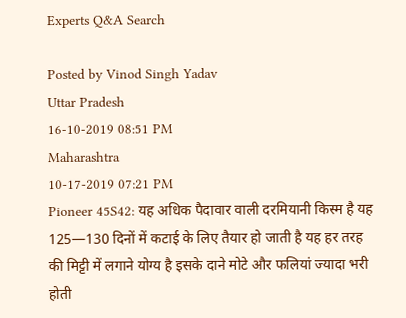Experts Q&A Search

Posted by Vinod Singh Yadav
Uttar Pradesh
16-10-2019 08:51 PM
Maharashtra
10-17-2019 07:21 PM
Pioneer 45S42: यह अधिक पैदावार वाली दरमियानी किस्म है यह 125—130 दिनों में कटाई के लिए तैयार हो जाती है यह हर तरह की मिट्टी में लगाने योग्य है इसके दाने मोटे और फलियां ज्यादा भरी होती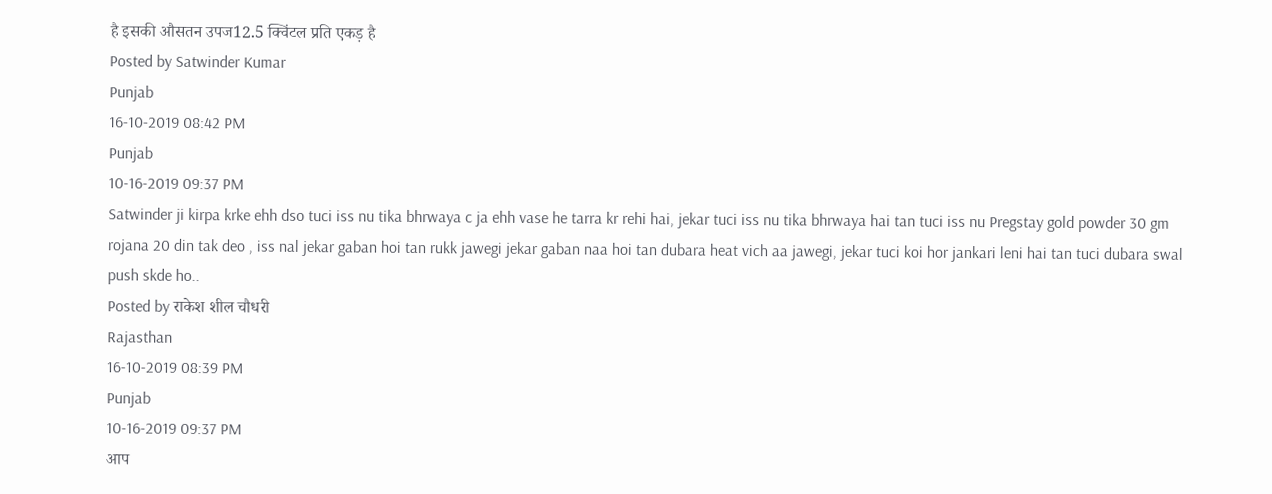है इसकी औसतन उपज12.5 क्विंटल प्रति एकड़ है
Posted by Satwinder Kumar
Punjab
16-10-2019 08:42 PM
Punjab
10-16-2019 09:37 PM
Satwinder ji kirpa krke ehh dso tuci iss nu tika bhrwaya c ja ehh vase he tarra kr rehi hai, jekar tuci iss nu tika bhrwaya hai tan tuci iss nu Pregstay gold powder 30 gm rojana 20 din tak deo , iss nal jekar gaban hoi tan rukk jawegi jekar gaban naa hoi tan dubara heat vich aa jawegi, jekar tuci koi hor jankari leni hai tan tuci dubara swal push skde ho..
Posted by राकेश शील चौधरी
Rajasthan
16-10-2019 08:39 PM
Punjab
10-16-2019 09:37 PM
आप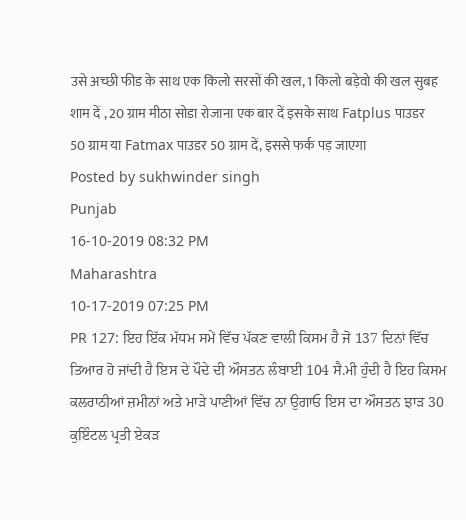उसे अच्छी फीड के साथ एक किलो सरसों की खल, 1 किलो बड़ेवो की खल सुबह शाम दें , 20 ग्राम मीठा सोडा रोजाना एक बार दें इसके साथ Fatplus पाउडर 50 ग्राम या Fatmax पाउडर 50 ग्राम दें, इससे फर्क पड़ जाएगा
Posted by sukhwinder singh
Punjab
16-10-2019 08:32 PM
Maharashtra
10-17-2019 07:25 PM
PR 127: ਇਹ ਇੱਕ ਮੱਧਮ ਸਮੇਂ ਵਿੱਚ ਪੱਕਣ ਵਾਲੀ ਕਿਸਮ ਹੈ ਜੋ 137 ਦਿਨਾਂ ਵਿੱਚ ਤਿਆਰ ਹੋ ਜਾਂਦੀ ਹੈ ਇਸ ਦੇ ਪੌਦੇ ਦੀ ਔਸਤਨ ਲੰਬਾਈ 104 ਸੈ.ਮੀ ਹੁੰਦੀ ਹੈ ਇਹ ਕਿਸਮ ਕਲਰਾਠੀਆਂ ਜ਼ਮੀਨਾਂ ਅਤੇ ਮਾੜੇ ਪਾਣੀਆਂ ਵਿੱਚ ਨਾ ਉਗਾਓ ਇਸ ਦਾ ਔਸਤਨ ਝਾੜ 30 ਕੁਇੰਟਲ ਪ੍ਰਤੀ ਏਕੜ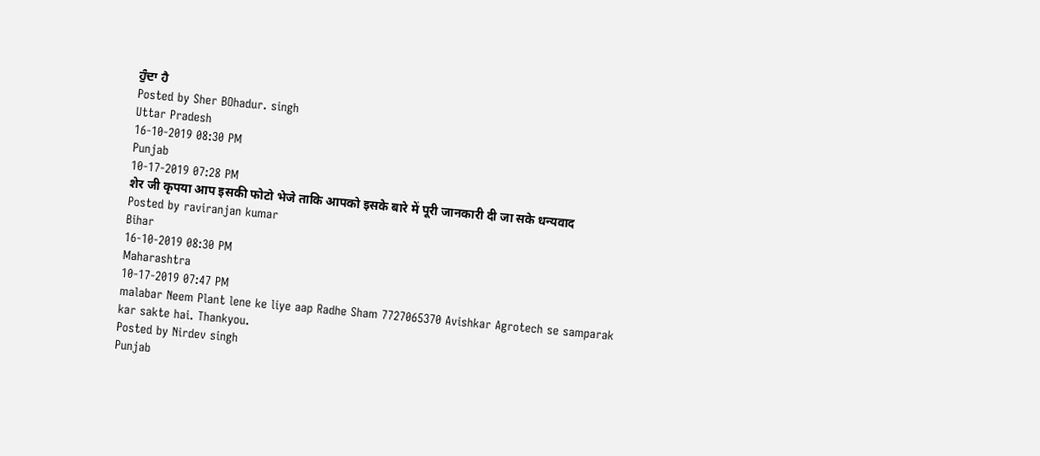ਹੁੰਦਾ ਹੈ
Posted by Sher BOhadur. singh
Uttar Pradesh
16-10-2019 08:30 PM
Punjab
10-17-2019 07:28 PM
शेर जी कृपया आप इसकी फोटो भेजे ताकि आपको इसके बारे में पूरी जानकारी दी जा सके धन्यवाद
Posted by raviranjan kumar
Bihar
16-10-2019 08:30 PM
Maharashtra
10-17-2019 07:47 PM
malabar Neem Plant lene ke liye aap Radhe Sham 7727065370 Avishkar Agrotech se samparak kar sakte hai. Thankyou.
Posted by Nirdev singh
Punjab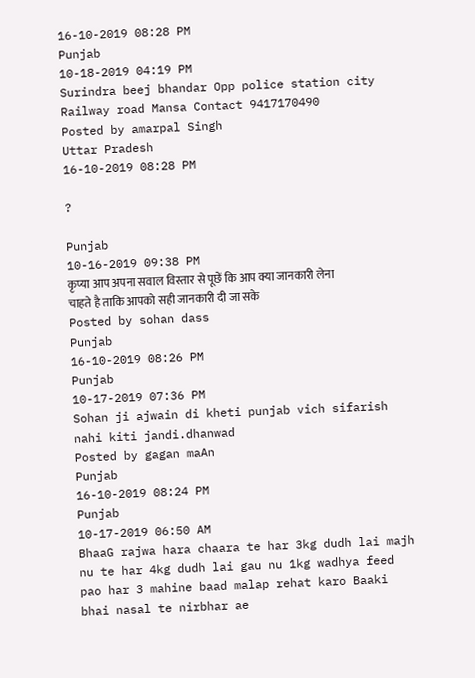16-10-2019 08:28 PM
Punjab
10-18-2019 04:19 PM
Surindra beej bhandar Opp police station city Railway road Mansa Contact 9417170490
Posted by amarpal Singh
Uttar Pradesh
16-10-2019 08:28 PM

?

Punjab
10-16-2019 09:38 PM
कृप्या आप अपना सवाल विस्तार से पूछें कि आप क्या जानकारी लेना चाहते है ताकि आपको सही जानकारी दी जा सके
Posted by sohan dass
Punjab
16-10-2019 08:26 PM
Punjab
10-17-2019 07:36 PM
Sohan ji ajwain di kheti punjab vich sifarish nahi kiti jandi.dhanwad
Posted by gagan maAn
Punjab
16-10-2019 08:24 PM
Punjab
10-17-2019 06:50 AM
BhaaG rajwa hara chaara te har 3kg dudh lai majh nu te har 4kg dudh lai gau nu 1kg wadhya feed pao har 3 mahine baad malap rehat karo Baaki bhai nasal te nirbhar ae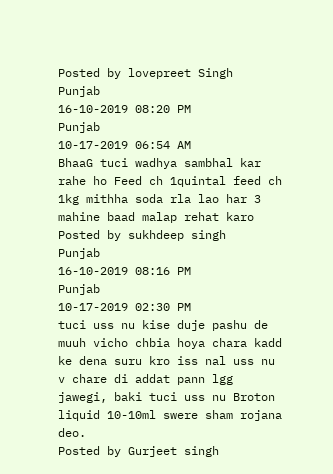Posted by lovepreet Singh
Punjab
16-10-2019 08:20 PM
Punjab
10-17-2019 06:54 AM
BhaaG tuci wadhya sambhal kar rahe ho Feed ch 1quintal feed ch 1kg mithha soda rla lao har 3 mahine baad malap rehat karo
Posted by sukhdeep singh
Punjab
16-10-2019 08:16 PM
Punjab
10-17-2019 02:30 PM
tuci uss nu kise duje pashu de muuh vicho chbia hoya chara kadd ke dena suru kro iss nal uss nu v chare di addat pann lgg jawegi, baki tuci uss nu Broton liquid 10-10ml swere sham rojana deo.
Posted by Gurjeet singh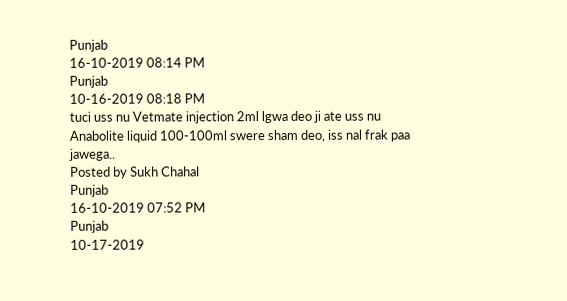Punjab
16-10-2019 08:14 PM
Punjab
10-16-2019 08:18 PM
tuci uss nu Vetmate injection 2ml lgwa deo ji ate uss nu Anabolite liquid 100-100ml swere sham deo, iss nal frak paa jawega..
Posted by Sukh Chahal
Punjab
16-10-2019 07:52 PM
Punjab
10-17-2019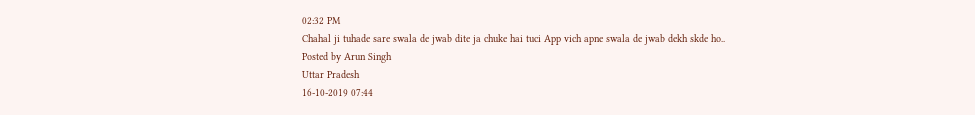02:32 PM
Chahal ji tuhade sare swala de jwab dite ja chuke hai tuci App vich apne swala de jwab dekh skde ho..
Posted by Arun Singh
Uttar Pradesh
16-10-2019 07:44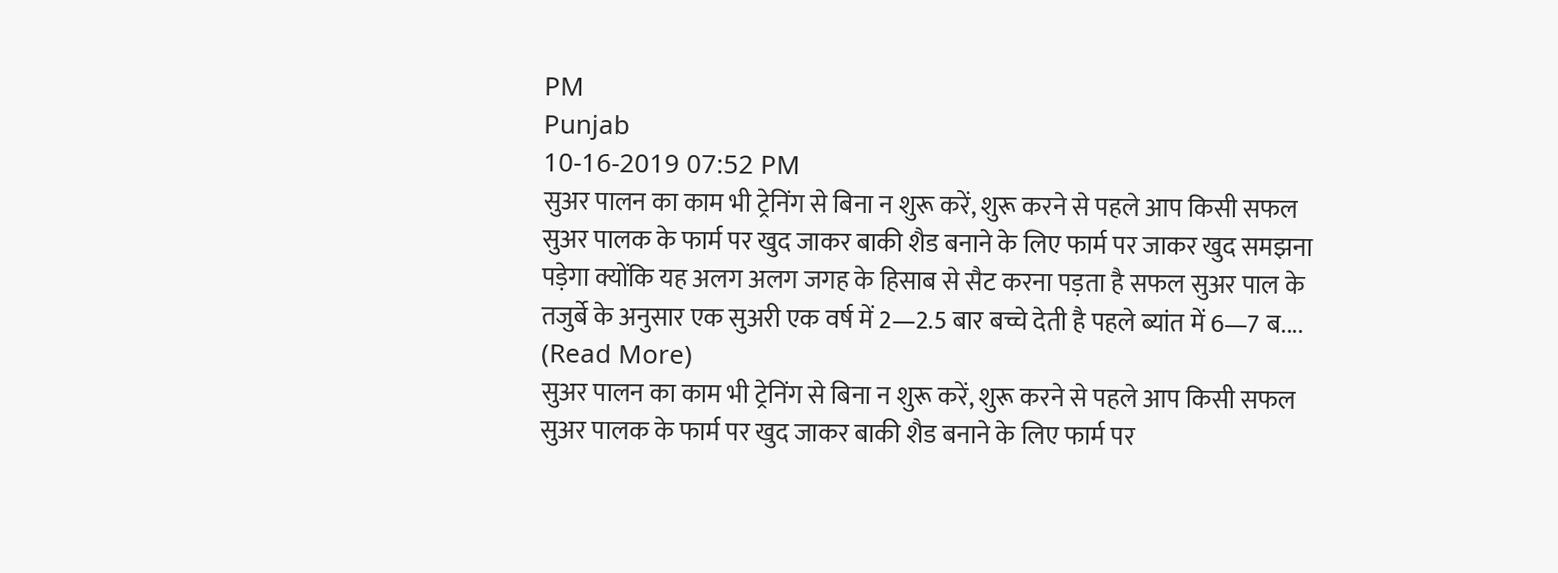PM
Punjab
10-16-2019 07:52 PM
सुअर पालन का काम भी ट्रेनिंग से बिना न शुरू करें, शुरू करने से पहले आप किसी सफल सुअर पालक के फार्म पर खुद जाकर बाकी शैड बनाने के लिए फार्म पर जाकर खुद समझना पड़ेगा क्योंकि यह अलग अलग जगह के हिसाब से सैट करना पड़ता है सफल सुअर पाल के तजुर्बे के अनुसार एक सुअरी एक वर्ष में 2—2.5 बार बच्चे देती है पहले ब्यांत में 6—7 ब.... (Read More)
सुअर पालन का काम भी ट्रेनिंग से बिना न शुरू करें, शुरू करने से पहले आप किसी सफल सुअर पालक के फार्म पर खुद जाकर बाकी शैड बनाने के लिए फार्म पर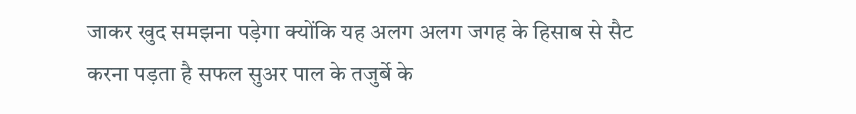जाकर खुद समझना पड़ेगा क्योंकि यह अलग अलग जगह के हिसाब से सैट करना पड़ता है सफल सुअर पाल के तजुर्बे के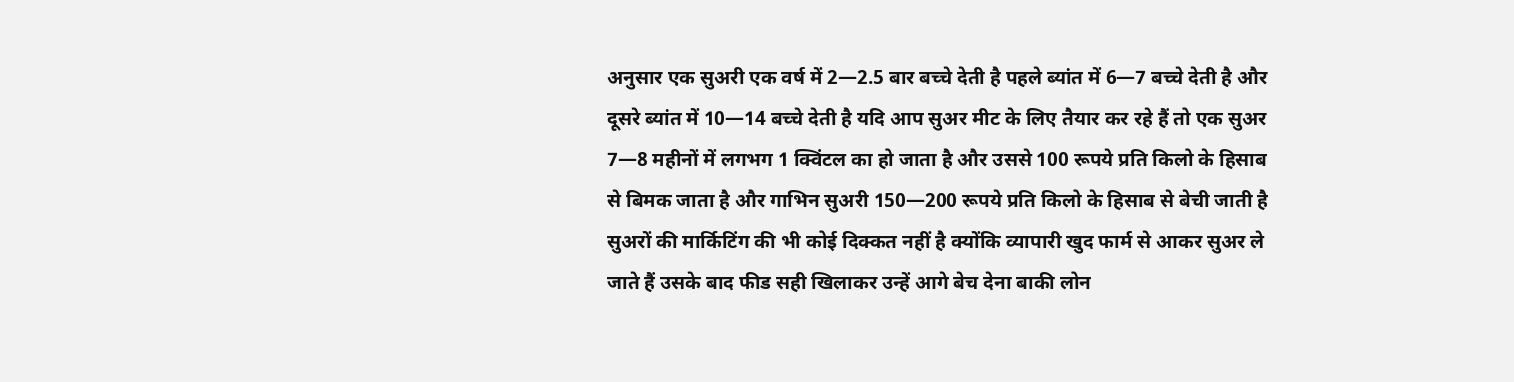अनुसार एक सुअरी एक वर्ष में 2—2.5 बार बच्चे देती है पहले ब्यांत में 6—7 बच्चे देती है और दूसरे ब्यांत में 10—14 बच्चे देती है यदि आप सुअर मीट के लिए तैयार कर रहे हैं तो एक सुअर 7—8 महीनों में लगभग 1 क्विंटल का हो जाता है और उससे 100 रूपये प्रति किलो के हिसाब से बिमक जाता है और गाभिन सुअरी 150—200 रूपये प्रति किलो के हिसाब से बेची जाती है सुअरों की मार्किटिंग की भी कोई दिक्कत नहीं है क्योंकि व्यापारी खुद फार्म से आकर सुअर ले जाते हैं उसके बाद फीड सही खिलाकर उन्हें आगे बेच देना बाकी लोन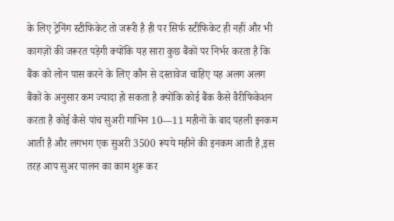के लिए ट्रेनिंग स्र्टीफिकेट तो जरूरी है ही पर सिर्फ स्र्टीफिकेट ही नहीं और भी कागज़ों की जरूरत पड़ेगी क्योंकि यह सारा कुछ बैंकों पर निर्भर करता है कि बैंक को लोन पास करने के लिए कौन से दस्तावेज चाहिए यह अलग अलग बैंकों के अनुसार कम ज्यादा हो सकता है क्योंकि कोई बैंक कैसे वैरीफिकेशन करता है कोई कैसे पांच सुअरी गाभिन 10—11 महीनों के बाद पहली इनकम आती है और लगभग एक सुअरी 3500 रूपये महीने की इनकम आती है,इस तरह आप सुअर पालन का काम शुरू कर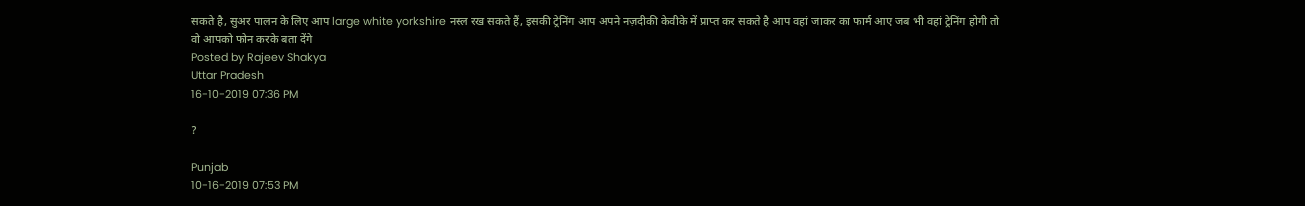सकते है, सुअर पालन के लिए आप large white yorkshire नस्ल रख सकते हैं, इसकी ट्रेनिंग आप अपने नज़दीकी केवीके में प्राप्त कर सकते है आप वहां जाकर का फार्म आए जब भी वहां ट्रेनिंग होगी तो वो आपको फोन करके बता देंगे
Posted by Rajeev Shakya
Uttar Pradesh
16-10-2019 07:36 PM

?

Punjab
10-16-2019 07:53 PM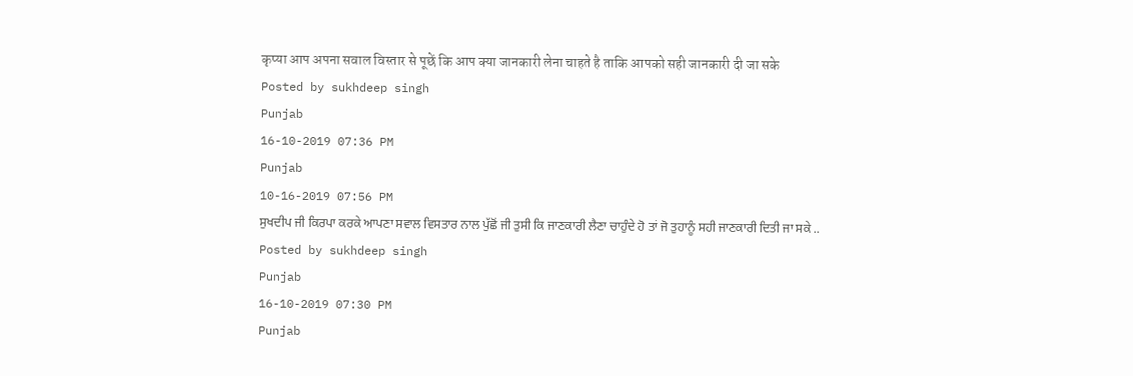कृप्या आप अपना सवाल विस्तार से पूछें कि आप क्या जानकारी लेना चाहते है ताकि आपको सही जानकारी दी जा सके
Posted by sukhdeep singh
Punjab
16-10-2019 07:36 PM
Punjab
10-16-2019 07:56 PM
ਸੁਖਦੀਪ ਜੀ ਕਿਰਪਾ ਕਰਕੇ ਆਪਣਾ ਸਵਾਲ ਵਿਸਤਾਰ ਨਾਲ ਪੁੱਛੋਂ ਜੀ ਤੁਸੀ ਕਿ ਜਾਣਕਾਰੀ ਲੈਣਾ ਚਾਹੁੰਦੇ ਹੋ ਤਾਂ ਜੋ ਤੁਹਾਨੂੰ ਸਹੀ ਜਾਣਕਾਰੀ ਦਿਤੀ ਜਾ ਸਕੇ ..
Posted by sukhdeep singh
Punjab
16-10-2019 07:30 PM
Punjab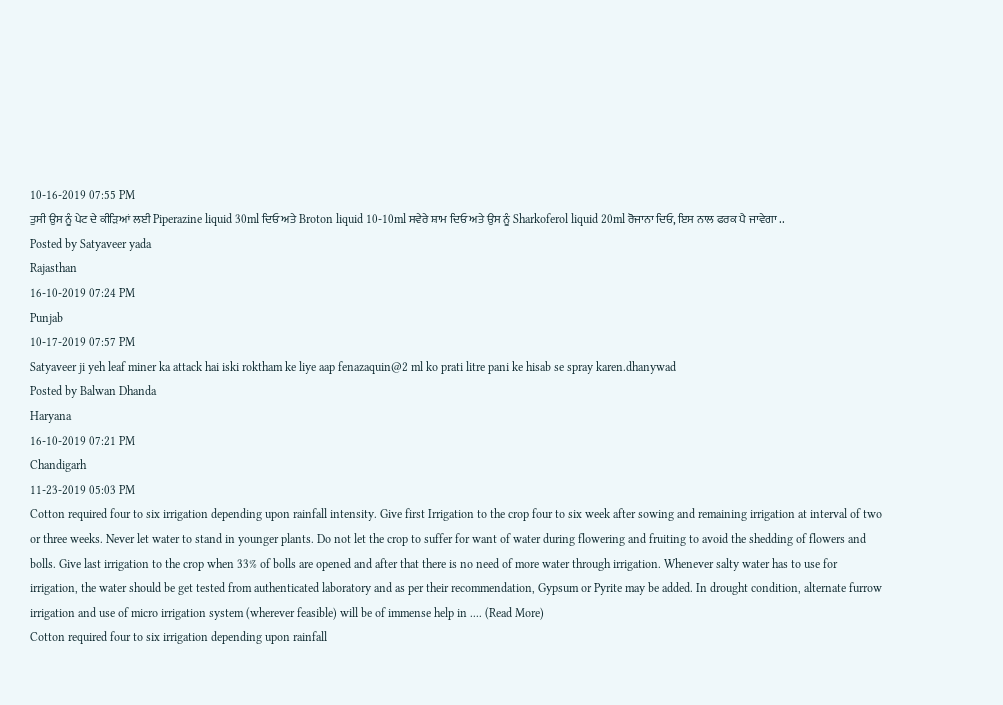10-16-2019 07:55 PM
ਤੁਸੀ ਉਸ ਨੂੰ ਪੇਟ ਦੇ ਕੀੜਿਆਂ ਲਈ Piperazine liquid 30ml ਦਿਓ ਅਤੇ Broton liquid 10-10ml ਸਵੇਰੇ ਸ਼ਾਮ ਦਿਓ ਅਤੇ ਉਸ ਨੂੰ Sharkoferol liquid 20ml ਰੋਜਾਨਾ ਦਿਓ, ਇਸ ਨਾਲ ਫਰਕ ਪੈ ਜਾਵੇਗਾ ..
Posted by Satyaveer yada
Rajasthan
16-10-2019 07:24 PM
Punjab
10-17-2019 07:57 PM
Satyaveer ji yeh leaf miner ka attack hai iski roktham ke liye aap fenazaquin@2 ml ko prati litre pani ke hisab se spray karen.dhanywad
Posted by Balwan Dhanda
Haryana
16-10-2019 07:21 PM
Chandigarh
11-23-2019 05:03 PM
Cotton required four to six irrigation depending upon rainfall intensity. Give first Irrigation to the crop four to six week after sowing and remaining irrigation at interval of two or three weeks. Never let water to stand in younger plants. Do not let the crop to suffer for want of water during flowering and fruiting to avoid the shedding of flowers and bolls. Give last irrigation to the crop when 33% of bolls are opened and after that there is no need of more water through irrigation. Whenever salty water has to use for irrigation, the water should be get tested from authenticated laboratory and as per their recommendation, Gypsum or Pyrite may be added. In drought condition, alternate furrow irrigation and use of micro irrigation system (wherever feasible) will be of immense help in .... (Read More)
Cotton required four to six irrigation depending upon rainfall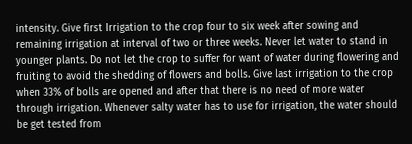intensity. Give first Irrigation to the crop four to six week after sowing and remaining irrigation at interval of two or three weeks. Never let water to stand in younger plants. Do not let the crop to suffer for want of water during flowering and fruiting to avoid the shedding of flowers and bolls. Give last irrigation to the crop when 33% of bolls are opened and after that there is no need of more water through irrigation. Whenever salty water has to use for irrigation, the water should be get tested from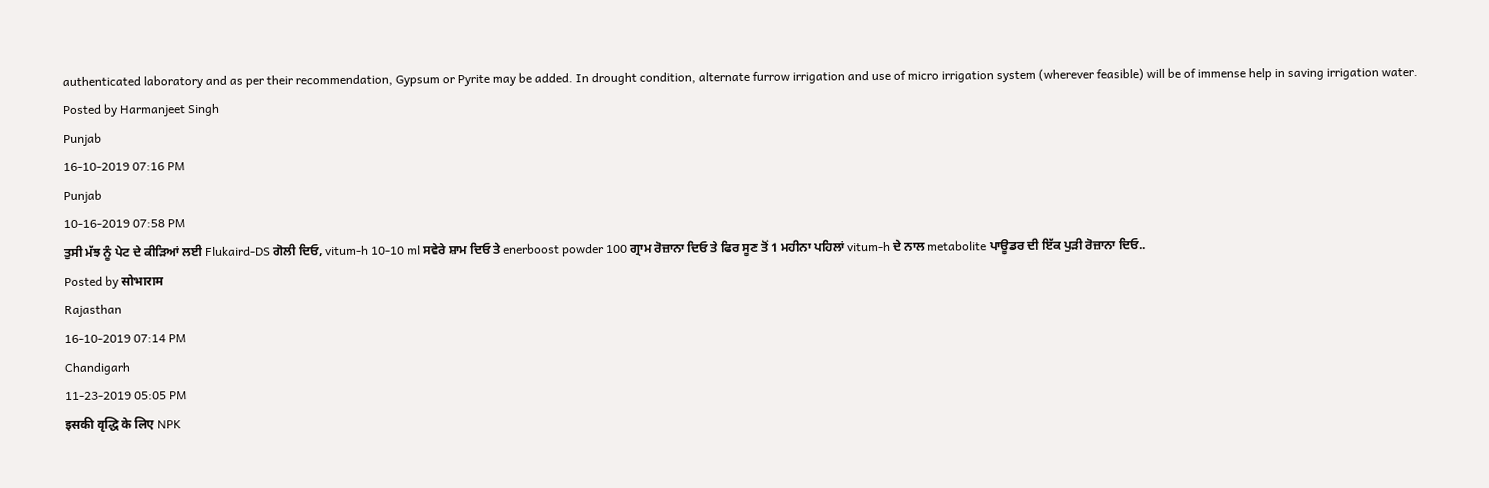authenticated laboratory and as per their recommendation, Gypsum or Pyrite may be added. In drought condition, alternate furrow irrigation and use of micro irrigation system (wherever feasible) will be of immense help in saving irrigation water.
Posted by Harmanjeet Singh
Punjab
16-10-2019 07:16 PM
Punjab
10-16-2019 07:58 PM
ਤੁਸੀ ਮੱਝ ਨੂੰ ਪੇਟ ਦੇ ਕੀੜਿਆਂ ਲਈ Flukaird-DS ਗੋਲੀ ਦਿਓ, vitum-h 10-10 ml ਸਵੇਰੇ ਸ਼ਾਮ ਦਿਓ ਤੇ enerboost powder 100 ਗ੍ਰਾਮ ਰੋਜ਼ਾਨਾ ਦਿਓ ਤੇ ਫਿਰ ਸੂਣ ਤੋਂ 1 ਮਹੀਨਾ ਪਹਿਲਾਂ vitum-h ਦੇ ਨਾਲ metabolite ਪਾਊਡਰ ਦੀ ਇੱਕ ਪੁੜੀ ਰੋਜ਼ਾਨਾ ਦਿਓ..
Posted by सोभाराम
Rajasthan
16-10-2019 07:14 PM
Chandigarh
11-23-2019 05:05 PM
इसकी वृद्धि के लिए NPK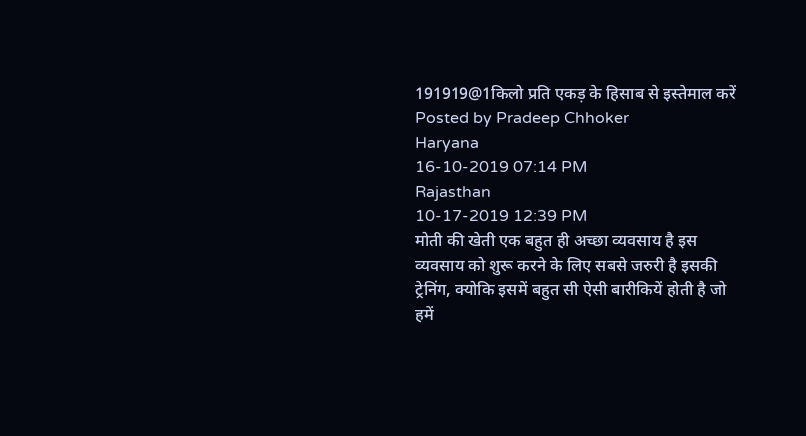191919@1किलो प्रति एकड़ के हिसाब से इस्तेमाल करें
Posted by Pradeep Chhoker
Haryana
16-10-2019 07:14 PM
Rajasthan
10-17-2019 12:39 PM
मोती की खेती एक बहुत ही अच्छा व्यवसाय है इस व्यवसाय को शुरू करने के लिए सबसे जरुरी है इसकी ट्रेनिंग, क्योकि इसमें बहुत सी ऐसी बारीकियें होती है जो हमें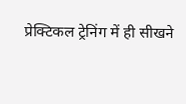प्रेक्टिकल ट्रेनिंग में ही सीखने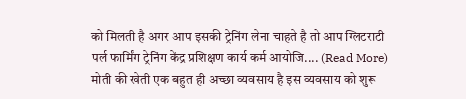को मिलती है अगर आप इसकी ट्रेनिंग लेना चाहते है तो आप ग्लिटराटी पर्ल फार्मिंग ट्रेनिंग केंद्र प्रशिक्षण कार्य कर्म आयोजि.... (Read More)
मोती की खेती एक बहुत ही अच्छा व्यवसाय है इस व्यवसाय को शुरू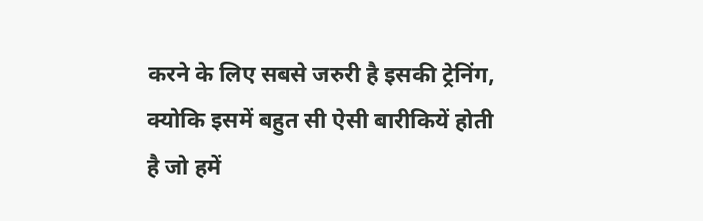करने के लिए सबसे जरुरी है इसकी ट्रेनिंग, क्योकि इसमें बहुत सी ऐसी बारीकियें होती है जो हमें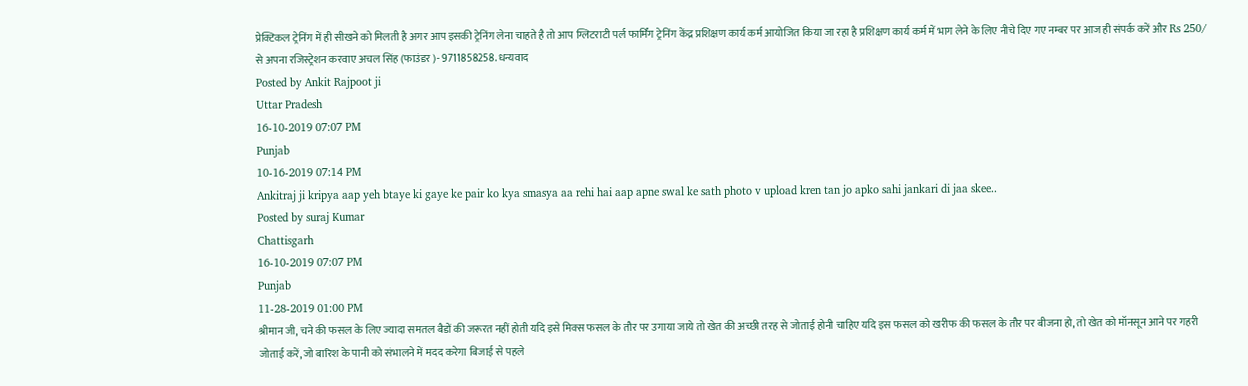प्रेक्टिकल ट्रेनिंग में ही सीखने को मिलती है अगर आप इसकी ट्रेनिंग लेना चाहते है तो आप ग्लिटराटी पर्ल फार्मिंग ट्रेनिंग केंद्र प्रशिक्षण कार्य कर्म आयोजित किया जा रहा है प्रशिक्षण कार्य कर्म में भाग लेने के लिए नीचे दिए गए नम्बर पर आज ही संपर्क करें और Rs 250/ से अपना रजिस्ट्रेशन करवाए अचल सिंह (फाउंडर )- 9711858258. धन्यवाद
Posted by Ankit Rajpoot ji
Uttar Pradesh
16-10-2019 07:07 PM
Punjab
10-16-2019 07:14 PM
Ankitraj ji kripya aap yeh btaye ki gaye ke pair ko kya smasya aa rehi hai aap apne swal ke sath photo v upload kren tan jo apko sahi jankari di jaa skee..
Posted by suraj Kumar
Chattisgarh
16-10-2019 07:07 PM
Punjab
11-28-2019 01:00 PM
श्रीमान जी, चने की फसल के लिए ज्यादा समतल बैडों की जरूरत नहीं होती यदि इसे मिक्स फसल के तौर पर उगाया जाये तो खेत की अच्छी तरह से जोताई होनी चाहिए यदि इस फसल को खरीफ की फसल के तौर पर बीजना हो, तो खेत को मॉनसून आने पर गहरी जोताई करें, जो बारिश के पानी को संभालने में मदद करेगा बिजाई से पहले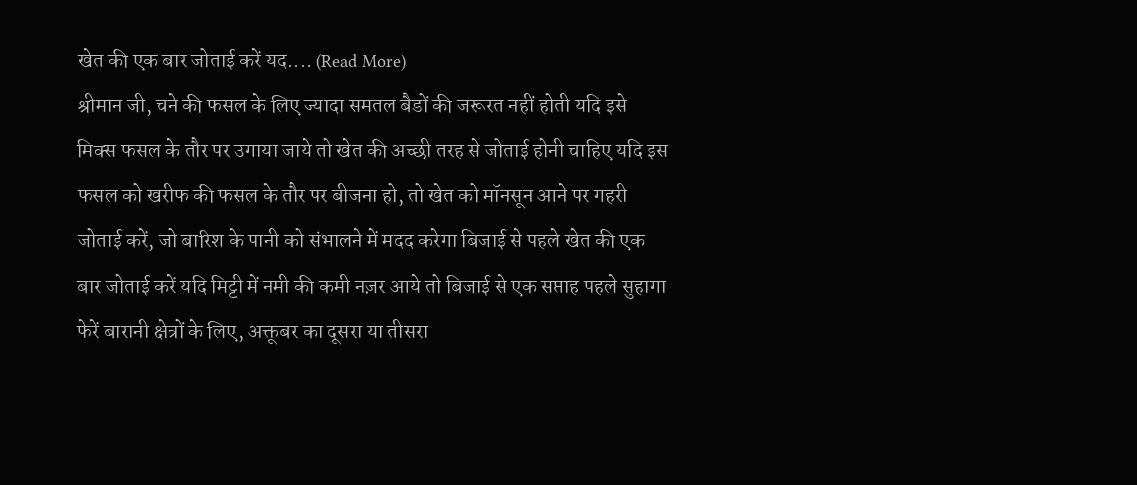खेत की एक बार जोताई करें यद.... (Read More)
श्रीमान जी, चने की फसल के लिए ज्यादा समतल बैडों की जरूरत नहीं होती यदि इसे मिक्स फसल के तौर पर उगाया जाये तो खेत की अच्छी तरह से जोताई होनी चाहिए यदि इस फसल को खरीफ की फसल के तौर पर बीजना हो, तो खेत को मॉनसून आने पर गहरी जोताई करें, जो बारिश के पानी को संभालने में मदद करेगा बिजाई से पहले खेत की एक बार जोताई करें यदि मिट्टी में नमी की कमी नज़र आये तो बिजाई से एक सप्ताह पहले सुहागा फेरें बारानी क्षेत्रों के लिए, अक्तूबर का दूसरा या तीसरा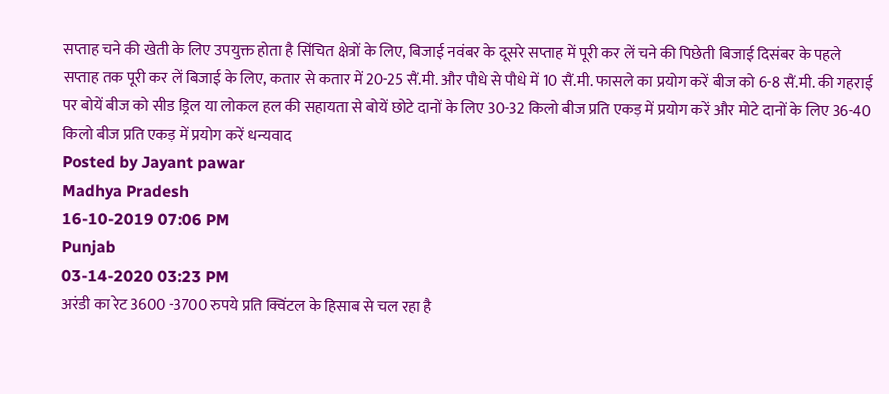सप्ताह चने की खेती के लिए उपयुक्त होता है सिंचित क्षेत्रों के लिए, बिजाई नवंबर के दूसरे सप्ताह में पूरी कर लें चने की पिछेती बिजाई दिसंबर के पहले सप्ताह तक पूरी कर लें बिजाई के लिए, कतार से कतार में 20-25 सैं.मी. और पौधे से पौधे में 10 सैं.मी. फासले का प्रयोग करें बीज को 6-8 सैं.मी. की गहराई पर बोयें बीज को सीड ड्रिल या लोकल हल की सहायता से बोयें छोटे दानों के लिए 30-32 किलो बीज प्रति एकड़ में प्रयोग करें और मोटे दानों के लिए 36-40 किलो बीज प्रति एकड़ में प्रयोग करें धन्यवाद
Posted by Jayant pawar
Madhya Pradesh
16-10-2019 07:06 PM
Punjab
03-14-2020 03:23 PM
अरंडी का रेट 3600 -3700 रुपये प्रति क्विंटल के हिसाब से चल रहा है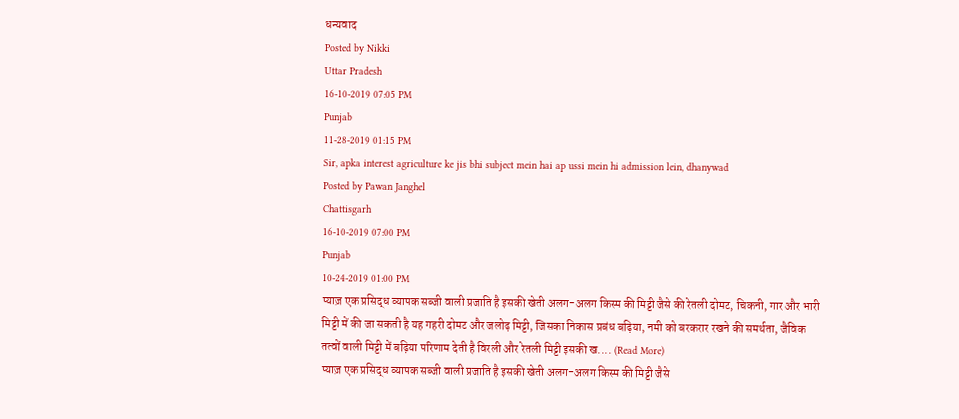धन्यवाद
Posted by Nikki
Uttar Pradesh
16-10-2019 07:05 PM
Punjab
11-28-2019 01:15 PM
Sir, apka interest agriculture ke jis bhi subject mein hai ap ussi mein hi admission lein, dhanywad
Posted by Pawan Janghel
Chattisgarh
16-10-2019 07:00 PM
Punjab
10-24-2019 01:00 PM
प्याज़ एक प्रसिद्ध व्यापक सब्जी वाली प्रजाति है इसकी खेती अलग-अलग किस्म की मिट्टी जैसे की रेतली दोमट, चिकनी, गार और भारी मिट्टी में की जा सकती है यह गहरी दोमट और जलोढ़ मिट्टी, जिसका निकास प्रबंध बढ़िया, नमी को बरकरार रखने की समर्थता, जैविक तत्वों वाली मिट्टी में बढ़िया परिणाम देती है विरली और रेतली मिट्टी इसकी ख.... (Read More)
प्याज़ एक प्रसिद्ध व्यापक सब्जी वाली प्रजाति है इसकी खेती अलग-अलग किस्म की मिट्टी जैसे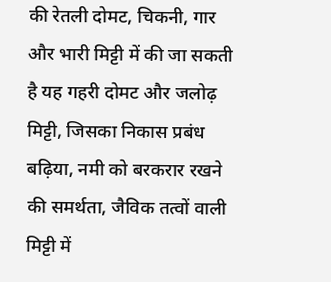की रेतली दोमट, चिकनी, गार और भारी मिट्टी में की जा सकती है यह गहरी दोमट और जलोढ़ मिट्टी, जिसका निकास प्रबंध बढ़िया, नमी को बरकरार रखने की समर्थता, जैविक तत्वों वाली मिट्टी में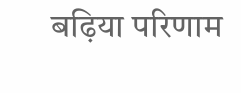बढ़िया परिणाम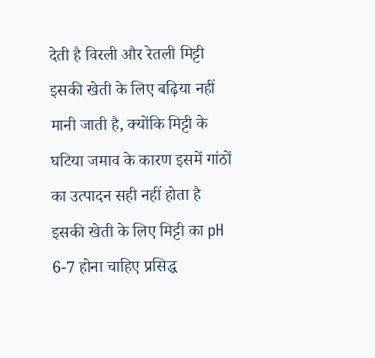देती है विरली और रेतली मिट्टी इसकी खेती के लिए बढ़िया नहीं मानी जाती है, क्योंकि मिट्टी के घटिया जमाव के कारण इसमें गांठों का उत्पादन सही नहीं होता है इसकी खेती के लिए मिट्टी का pH 6-7 होना चाहिए प्रसिद्ध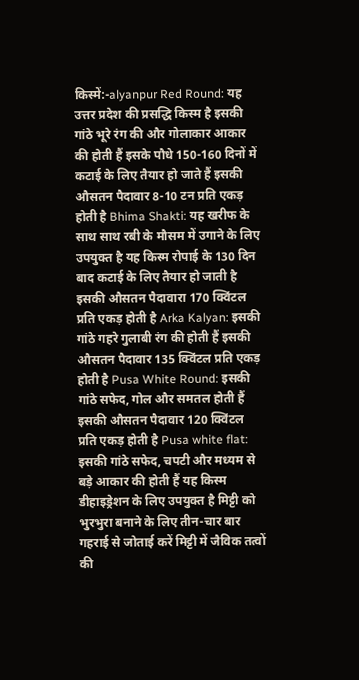किस्में:-alyanpur Red Round: यह उत्तर प्रदेश की प्रसद्धि किस्म है इसकी गांठे भूरे रंग की और गोलाकार आकार की होती हैं इसके पौधे 150-160 दिनों में कटाई के लिए तैयार हो जाते हैं इसकी औसतन पैदावार 8-10 टन प्रति एकड़ होती है Bhima Shakti: यह खरीफ के साथ साथ रबी के मौसम में उगाने के लिए उपयुक्त है यह किस्म रोपाई के 130 दिन बाद कटाई के लिए तैयार हो जाती है इसकी औसतन पैदावारा 170 क्विंटल प्रति एकड़ होती है Arka Kalyan: इसकी गांठे गहरे गुलाबी रंग की होती हैं इसकी औसतन पैदावार 135 क्विंटल प्रति एकड़ होती है Pusa White Round: इसकी गांठे सफेद, गोल और समतल होती हैं इसकी औसतन पैदावार 120 क्विंटल प्रति एकड़ होती है Pusa white flat: इसकी गांठे सफेद, चपटी और मध्यम से बड़े आकार की होती हैं यह किस्म डीहाइड्रेशन के लिए उपयुक्त है मिट्टी को भुरभुरा बनाने के लिए तीन-चार बार गहराई से जोताई करें मिट्टी में जैविक तत्वों की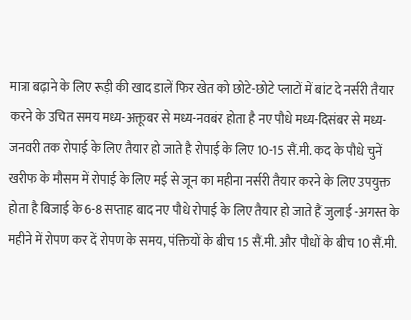मात्रा बढ़ाने के लिए रूड़ी की खाद डालें फिर खेत को छोटे-छोटे प्लाटों में बांट दे नर्सरी तैयार करने के उचित समय मध्य-अक्तूबर से मध्य-नवबंर होता है नए पौधे मध्य-दिसंबर से मध्य-जनवरी तक रोपाई के लिए तैयार हो जाते है रोपाई के लिए 10-15 सैं.मी. कद के पौधे चुनें खरीफ के मौसम में रोपाई के लिए मई से जून का महीना नर्सरी तैयार करने के लिए उपयुक्त होता है बिजाई के 6-8 सप्ताह बाद नए पौधे रोपाई के लिए तैयार हो जाते हैं जुलाई -अगस्त के महीने में रोपण कर दें रोपण के समय, पंक्तियों के बीच 15 सैं.मी. और पौधों के बीच 10 सैं.मी.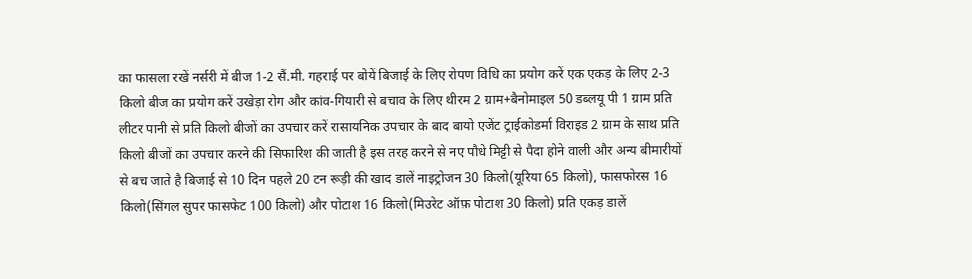का फासला रखें नर्सरी में बीज 1-2 सैं.मी. गहराई पर बोयें बिजाई के लिए रोपण विधि का प्रयोग करें एक एकड़ के लिए 2-3 किलो बीज का प्रयोग करें उखेड़ा रोग और कांव-गियारी से बचाव के लिए थीरम 2 ग्राम+बैनोमाइल 50 डब्लयू पी 1 ग्राम प्रति लीटर पानी से प्रति किलो बीजों का उपचार करें रासायनिक उपचार के बाद बायो एजेंट ट्राईकोडर्मा विराइड 2 ग्राम के साथ प्रति किलो बीजों का उपचार करने की सिफारिश की जाती है इस तरह करने से नए पौधे मिट्टी से पैदा होने वाली और अन्य बीमारीयों से बच जाते है बिजाई से 10 दिन पहले 20 टन रूड़ी की खाद डालें नाइट्रोजन 30 किलो(यूरिया 65 किलो), फासफोरस 16 किलो(सिंगल सुपर फासफेट 100 किलो) और पोटाश 16 किलो(मिउरेट ऑफ़ पोटाश 30 किलो) प्रति एकड़ डालें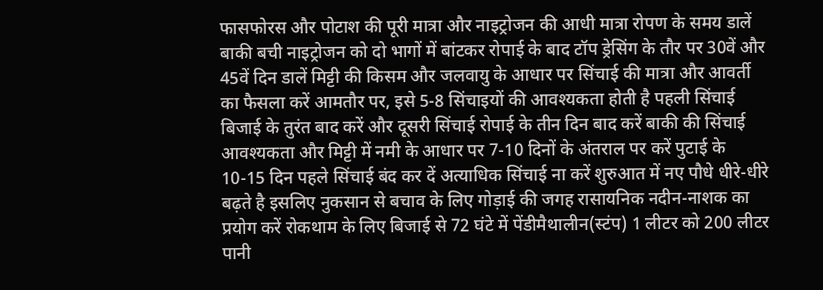फासफोरस और पोटाश की पूरी मात्रा और नाइट्रोजन की आधी मात्रा रोपण के समय डालें बाकी बची नाइट्रोजन को दो भागों में बांटकर रोपाई के बाद टॉप ड्रेसिंग के तौर पर 30वें और 45वें दिन डालें मिट्टी की किसम और जलवायु के आधार पर सिंचाई की मात्रा और आवर्ती का फैसला करें आमतौर पर, इसे 5-8 सिंचाइयों की आवश्यकता होती है पहली सिंचाई बिजाई के तुरंत बाद करें और दूसरी सिंचाई रोपाई के तीन दिन बाद करें बाकी की सिंचाई आवश्यकता और मिट्टी में नमी के आधार पर 7-10 दिनों के अंतराल पर करें पुटाई के 10-15 दिन पहले सिंचाई बंद कर दें अत्याधिक सिंचाई ना करें शुरुआत में नए पौधे धीरे-धीरे बढ़ते है इसलिए नुकसान से बचाव के लिए गोड़ाई की जगह रासायनिक नदीन-नाशक का प्रयोग करें रोकथाम के लिए बिजाई से 72 घंटे में पेंडीमैथालीन(स्टंप) 1 लीटर को 200 लीटर पानी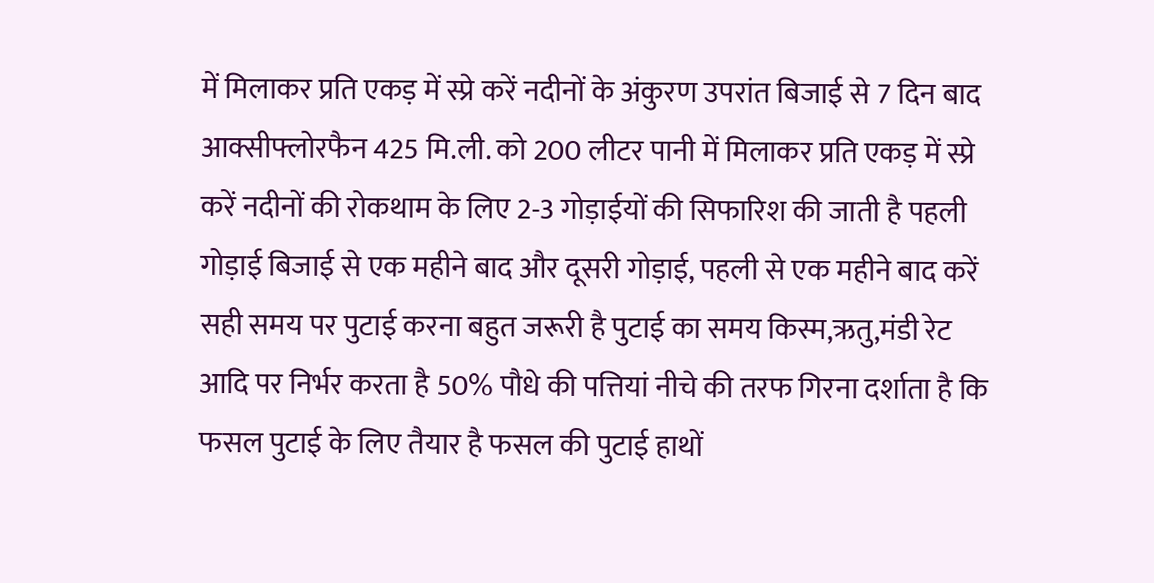में मिलाकर प्रति एकड़ में स्प्रे करें नदीनों के अंकुरण उपरांत बिजाई से 7 दिन बाद आक्सीफ्लोरफैन 425 मि.ली. को 200 लीटर पानी में मिलाकर प्रति एकड़ में स्प्रे करें नदीनों की रोकथाम के लिए 2-3 गोड़ाईयों की सिफारिश की जाती है पहली गोड़ाई बिजाई से एक महीने बाद और दूसरी गोड़ाई, पहली से एक महीने बाद करें सही समय पर पुटाई करना बहुत जरूरी है पुटाई का समय किस्म,ऋतु,मंडी रेट आदि पर निर्भर करता है 50% पौधे की पत्तियां नीचे की तरफ गिरना दर्शाता है कि फसल पुटाई के लिए तैयार है फसल की पुटाई हाथों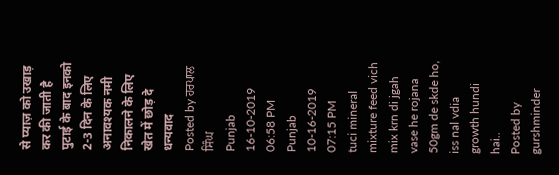से प्याज़ को उखाड़ कर की जाती है पुटाई के बाद इनको 2-3 दिन के लिए अनावश्यक नमी निकालने के लिए खेत में छोड़ दे धन्यवाद
Posted by ਹਰਪਾਲ ਸਿੰਘ
Punjab
16-10-2019 06:58 PM
Punjab
10-16-2019 07:15 PM
tuci mineral mixture feed vich mix krn di jgah vase he rojana 50gm de skde ho, iss nal vdia growth hundi hai..
Posted by gurshminder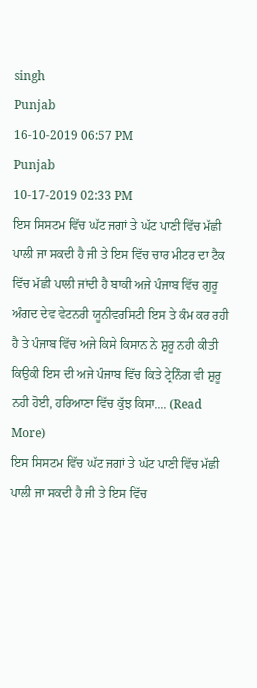singh
Punjab
16-10-2019 06:57 PM
Punjab
10-17-2019 02:33 PM
ਇਸ ਸਿਸਟਮ ਵਿੱਚ ਘੱਟ ਜਗਾਂ ਤੇ ਘੱਟ ਪਾਣੀ ਵਿੱਚ ਮੱਛੀ ਪਾਲੀ ਜਾ ਸਕਦੀ ਹੈ ਜੀ ਤੇ ਇਸ ਵਿੱਚ ਚਾਰ ਮੀਟਰ ਦਾ ਟੈਕ ਵਿੱਚ ਮੱਛੀ ਪਾਲੀ ਜਾਂਦੀ ਹੈ ਬਾਕੀ ਅਜੇ ਪੰਜਾਬ ਵਿੱਚ ਗੁਰੂ ਅੰਗਦ ਦੇਵ ਵੇਟਨਰੀ ਯੂਨੀਵਰਸਿਟੀ ਇਸ ਤੇ ਕੰਮ ਕਰ ਰਹੀ ਹੈ ਤੇ ਪੰਜਾਬ ਵਿੱਚ ਅਜੇ ਕਿਸੇ ਕਿਸਾਨ ਨੇ ਸ਼ੁਰੂ ਨਹੀ ਕੀਤੀ ਕਿਉਕੀ ਇਸ ਦੀ ਅਜੇ ਪੰਜਾਬ ਵਿੱਚ ਕਿਤੇ ਟ੍ਰੇਨਿੰਗ ਵੀ ਸ਼ੁਰੂ ਨਹੀ ਹੋਈ, ਹਰਿਆਣਾ ਵਿੱਚ ਕੁੱਝ ਕਿਸਾ.... (Read More)
ਇਸ ਸਿਸਟਮ ਵਿੱਚ ਘੱਟ ਜਗਾਂ ਤੇ ਘੱਟ ਪਾਣੀ ਵਿੱਚ ਮੱਛੀ ਪਾਲੀ ਜਾ ਸਕਦੀ ਹੈ ਜੀ ਤੇ ਇਸ ਵਿੱਚ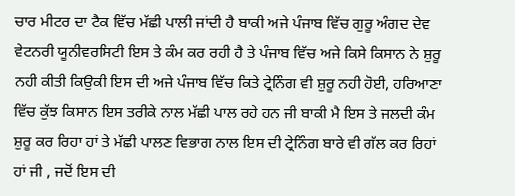ਚਾਰ ਮੀਟਰ ਦਾ ਟੈਕ ਵਿੱਚ ਮੱਛੀ ਪਾਲੀ ਜਾਂਦੀ ਹੈ ਬਾਕੀ ਅਜੇ ਪੰਜਾਬ ਵਿੱਚ ਗੁਰੂ ਅੰਗਦ ਦੇਵ ਵੇਟਨਰੀ ਯੂਨੀਵਰਸਿਟੀ ਇਸ ਤੇ ਕੰਮ ਕਰ ਰਹੀ ਹੈ ਤੇ ਪੰਜਾਬ ਵਿੱਚ ਅਜੇ ਕਿਸੇ ਕਿਸਾਨ ਨੇ ਸ਼ੁਰੂ ਨਹੀ ਕੀਤੀ ਕਿਉਕੀ ਇਸ ਦੀ ਅਜੇ ਪੰਜਾਬ ਵਿੱਚ ਕਿਤੇ ਟ੍ਰੇਨਿੰਗ ਵੀ ਸ਼ੁਰੂ ਨਹੀ ਹੋਈ, ਹਰਿਆਣਾ ਵਿੱਚ ਕੁੱਝ ਕਿਸਾਨ ਇਸ ਤਰੀਕੇ ਨਾਲ ਮੱਛੀ ਪਾਲ ਰਹੇ ਹਨ ਜੀ ਬਾਕੀ ਮੈ ਇਸ ਤੇ ਜਲਦੀ ਕੰਮ ਸ਼ੁਰੂ ਕਰ ਰਿਹਾ ਹਾਂ ਤੇ ਮੱਛੀ ਪਾਲਣ ਵਿਭਾਗ ਨਾਲ ਇਸ ਦੀ ਟ੍ਰੇਨਿੰਗ ਬਾਰੇ ਵੀ ਗੱਲ ਕਰ ਰਿਹਾਂ ਹਾਂ ਜੀ , ਜਦੋਂ ਇਸ ਦੀ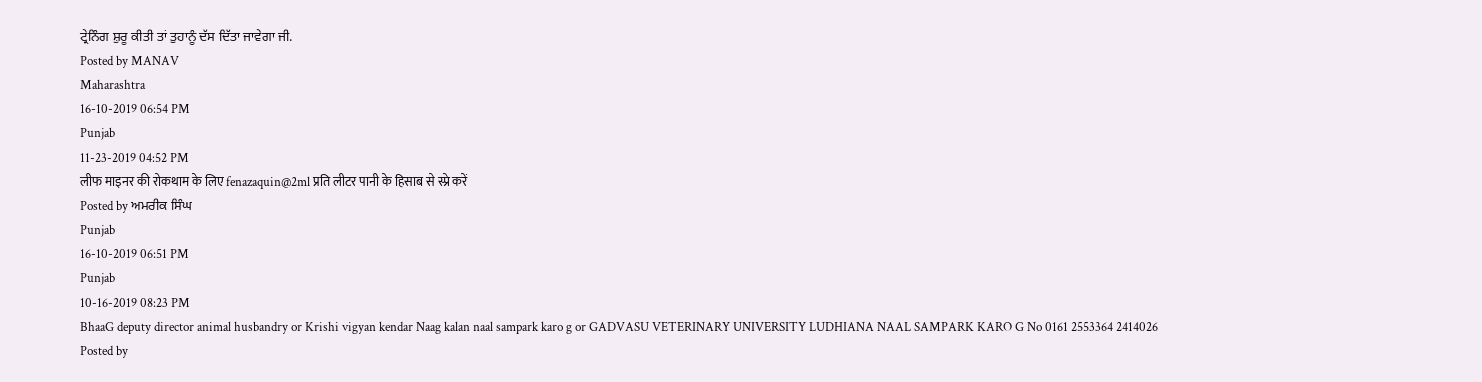ਟ੍ਰੇਨਿੰਗ ਸ਼ੁਰੂ ਕੀਤੀ ਤਾਂ ਤੁਹਾਨੂੰ ਦੱਸ ਦਿੱਤਾ ਜਾਵੇਗਾ ਜੀ.
Posted by MANAV
Maharashtra
16-10-2019 06:54 PM
Punjab
11-23-2019 04:52 PM
लीफ माइनर की रोकथाम के लिए fenazaquin@2ml प्रति लीटर पानी के हिसाब से स्प्रे करें
Posted by ਅਮਰੀਕ ਸਿੰਘ
Punjab
16-10-2019 06:51 PM
Punjab
10-16-2019 08:23 PM
BhaaG deputy director animal husbandry or Krishi vigyan kendar Naag kalan naal sampark karo g or GADVASU VETERINARY UNIVERSITY LUDHIANA NAAL SAMPARK KARO G No 0161 2553364 2414026
Posted by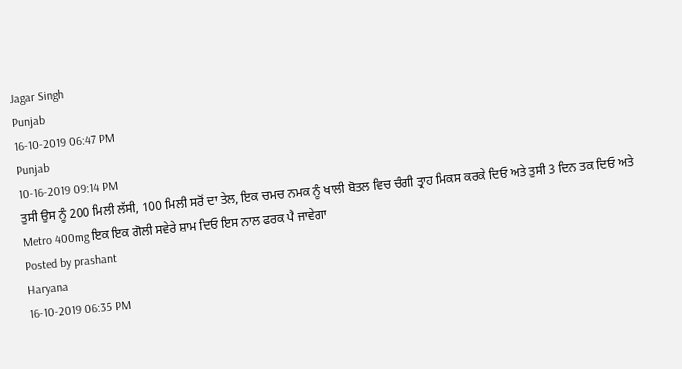Jagar Singh
Punjab
16-10-2019 06:47 PM
Punjab
10-16-2019 09:14 PM
ਤੁਸੀ ਉਸ ਨੂੰ 200 ਮਿਲੀ ਲੱਸੀ, 100 ਮਿਲੀ ਸਰੋਂ ਦਾ ਤੇਲ, ਇਕ ਚਮਚ ਨਮਕ ਨੂੰ ਖਾਲੀ ਬੋਤਲ ਵਿਚ ਚੰਗੀ ਤ੍ਰਾਹ ਮਿਕਸ ਕਰਕੇ ਦਿਓ ਅਤੇ ਤੁਸੀ 3 ਦਿਨ ਤਕ ਦਿਓ ਅਤੇ Metro 400mg ਇਕ ਇਕ ਗੋਲੀ ਸਵੇਰੇ ਸ਼ਾਮ ਦਿਓ ਇਸ ਨਾਲ ਫਰਕ ਪੈ ਜਾਵੇਗਾ
Posted by prashant
Haryana
16-10-2019 06:35 PM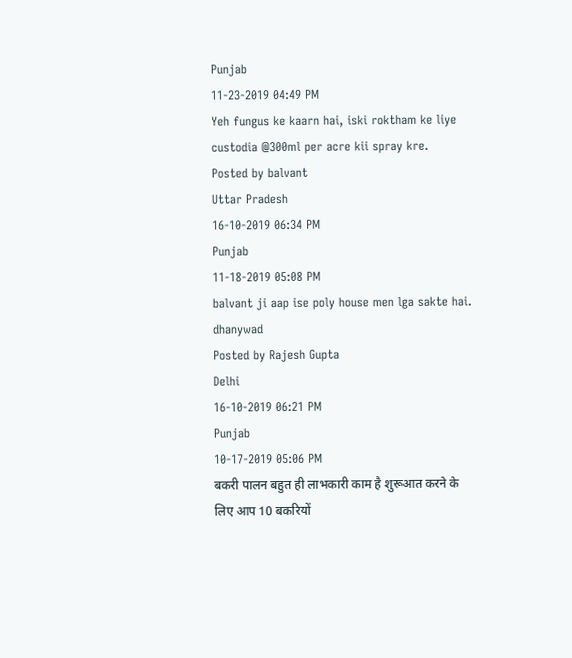Punjab
11-23-2019 04:49 PM
Yeh fungus ke kaarn hai, iski roktham ke liye custodia @300ml per acre kii spray kre.
Posted by balvant
Uttar Pradesh
16-10-2019 06:34 PM
Punjab
11-18-2019 05:08 PM
balvant ji aap ise poly house men lga sakte hai. dhanywad
Posted by Rajesh Gupta
Delhi
16-10-2019 06:21 PM
Punjab
10-17-2019 05:06 PM
बकरी पालन बहुत ही लाभकारी काम है शुरूआत करने के लिए आप 10 बकरियों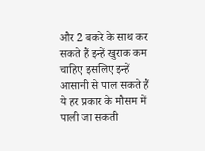और 2 बकरे के साथ कर सकते हैं इन्हें खुराक कम चाहिए इसलिए इन्हें आसानी से पाल सकते हैं ये हर प्रकार के मौसम में पाली जा सकती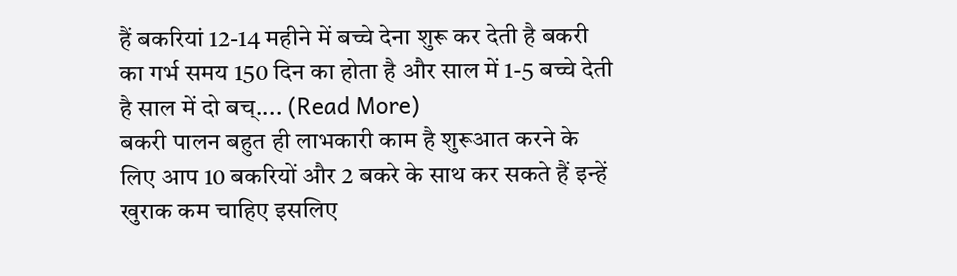हैं बकरियां 12-14 महीने में बच्चे देना शुरू कर देती है बकरी का गर्भ समय 150 दिन का होता है और साल में 1-5 बच्चे देती है साल में दो बच्.... (Read More)
बकरी पालन बहुत ही लाभकारी काम है शुरूआत करने के लिए आप 10 बकरियों और 2 बकरे के साथ कर सकते हैं इन्हें खुराक कम चाहिए इसलिए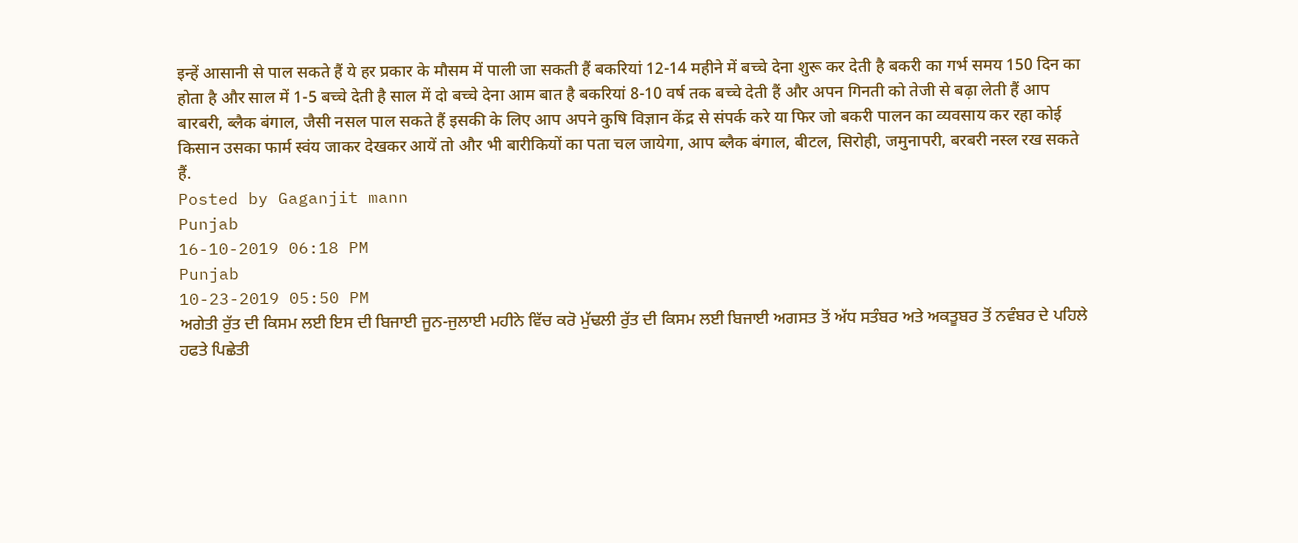इन्हें आसानी से पाल सकते हैं ये हर प्रकार के मौसम में पाली जा सकती हैं बकरियां 12-14 महीने में बच्चे देना शुरू कर देती है बकरी का गर्भ समय 150 दिन का होता है और साल में 1-5 बच्चे देती है साल में दो बच्चे देना आम बात है बकरियां 8-10 वर्ष तक बच्चे देती हैं और अपन गिनती को तेजी से बढ़ा लेती हैं आप बारबरी, ब्लैक बंगाल, जैसी नसल पाल सकते हैं इसकी के लिए आप अपने कुषि विज्ञान केंद्र से संपर्क करे या फिर जो बकरी पालन का व्यवसाय कर रहा कोई किसान उसका फार्म स्वंय जाकर देखकर आयें तो और भी बारीकियों का पता चल जायेगा, आप ब्लैक बंगाल, बीटल, सिरोही, जमुनापरी, बरबरी नस्ल रख सकते हैं.
Posted by Gaganjit mann
Punjab
16-10-2019 06:18 PM
Punjab
10-23-2019 05:50 PM
ਅਗੇਤੀ ਰੁੱਤ ਦੀ ਕਿਸਮ ਲਈ ਇਸ ਦੀ ਬਿਜਾਈ ਜੂਨ-ਜੁਲਾਈ ਮਹੀਨੇ ਵਿੱਚ ਕਰੋ ਮੁੱਢਲੀ ਰੁੱਤ ਦੀ ਕਿਸਮ ਲਈ ਬਿਜਾਈ ਅਗਸਤ ਤੋਂ ਅੱਧ ਸਤੰਬਰ ਅਤੇ ਅਕਤੂਬਰ ਤੋਂ ਨਵੰਬਰ ਦੇ ਪਹਿਲੇ ਹਫਤੇ ਪਿਛੇਤੀ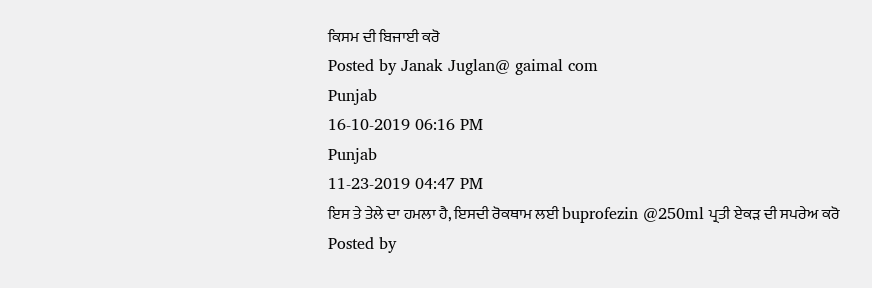ਕਿਸਮ ਦੀ ਬਿਜਾਈ ਕਰੋ
Posted by Janak Juglan@ gaimal com
Punjab
16-10-2019 06:16 PM
Punjab
11-23-2019 04:47 PM
ਇਸ ਤੇ ਤੇਲੇ ਦਾ ਹਮਲਾ ਹੈ, ਇਸਦੀ ਰੋਕਥਾਮ ਲਈ buprofezin @250ml ਪ੍ਰਤੀ ਏਕੜ ਦੀ ਸਪਰੇਅ ਕਰੋ
Posted by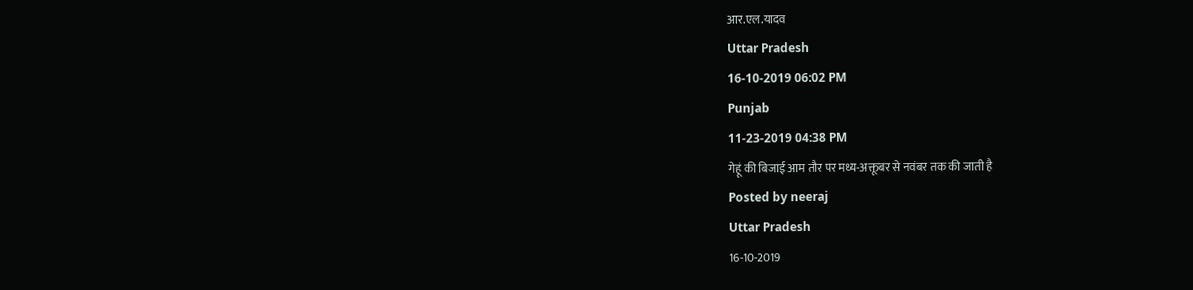आर.एल.यादव
Uttar Pradesh
16-10-2019 06:02 PM
Punjab
11-23-2019 04:38 PM
गेहूं की बिजाई आम तौर पर मध्य-अक्तूबर से नवंबर तक की जाती है
Posted by neeraj
Uttar Pradesh
16-10-2019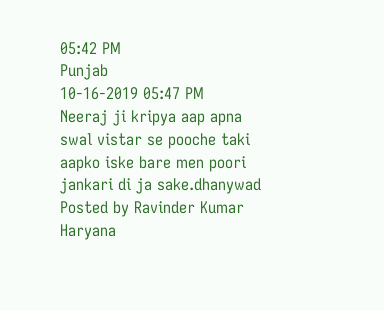05:42 PM
Punjab
10-16-2019 05:47 PM
Neeraj ji kripya aap apna swal vistar se pooche taki aapko iske bare men poori jankari di ja sake.dhanywad
Posted by Ravinder Kumar
Haryana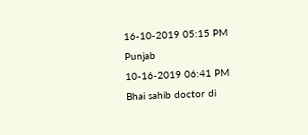16-10-2019 05:15 PM
Punjab
10-16-2019 06:41 PM
Bhai sahib doctor di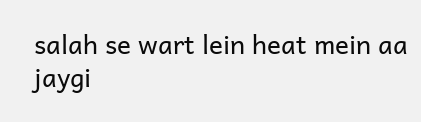salah se wart lein heat mein aa jaygi